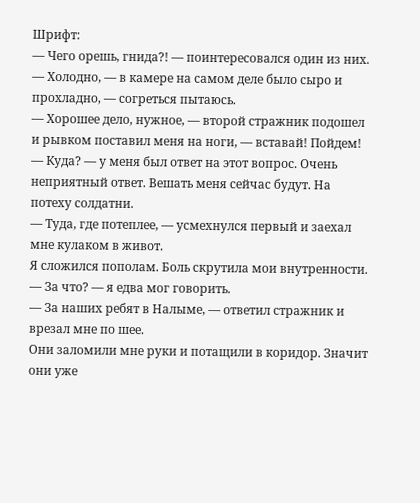Шрифт:
— Чего орешь, гнида?! — поинтересовался один из них.
— Холодно, — в камере на самом деле было сыро и прохладно, — согреться пытаюсь.
— Хорошее дело, нужное, — второй стражник подошел и рывком поставил меня на ноги, — вставай! Пойдем!
— Куда? — у меня был ответ на этот вопрос. Очень неприятный ответ. Вешать меня сейчас будут. На потеху солдатни.
— Туда, где потеплее, — усмехнулся первый и заехал мне кулаком в живот.
Я сложился пополам. Боль скрутила мои внутренности.
— За что? — я едва мог говорить.
— За наших ребят в Налыме, — ответил стражник и врезал мне по шее.
Они заломили мне руки и потащили в коридор. Значит они уже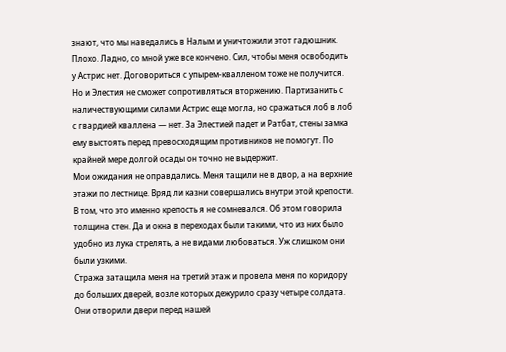знают, что мы наведались в Налым и уничтожили этот гадюшник. Плохо. Ладно, со мной уже все кончено. Сил, чтобы меня освободить у Астрис нет. Договориться с упырем-квалленом тоже не получится. Но и Элестия не сможет сопротивляться вторжению. Партизанить с наличествующими силами Астрис еще могла, но сражаться лоб в лоб с гвардией кваллена — нет. За Элестией падет и Ратбат, стены замка ему выстоять перед превосходящим противников не помогут. По крайней мере долгой осады он точно не выдержит.
Мои ожидания не оправдались. Меня тащили не в двор, а на верхние этажи по лестнице. Вряд ли казни совершались внутри этой крепости. В том, что это именно крепость я не сомневался. Об этом говорила толщина стен. Да и окна в переходах были такими, что из них было удобно из лука стрелять, а не видами любоваться. Уж слишком они были узкими.
Стража затащила меня на третий этаж и провела меня по коридору до больших дверей, возле которых дежурило сразу четыре солдата. Они отворили двери перед нашей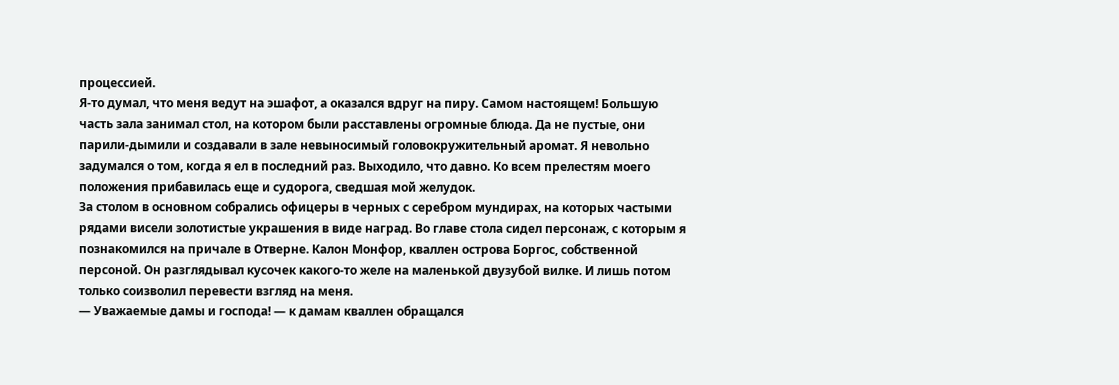процессией.
Я-то думал, что меня ведут на эшафот, а оказался вдруг на пиру. Самом настоящем! Большую часть зала занимал стол, на котором были расставлены огромные блюда. Да не пустые, они парили-дымили и создавали в зале невыносимый головокружительный аромат. Я невольно задумался о том, когда я ел в последний раз. Выходило, что давно. Ко всем прелестям моего положения прибавилась еще и судорога, сведшая мой желудок.
За столом в основном собрались офицеры в черных с серебром мундирах, на которых частыми рядами висели золотистые украшения в виде наград. Во главе стола сидел персонаж, с которым я познакомился на причале в Отверне. Калон Монфор, кваллен острова Боргос, собственной персоной. Он разглядывал кусочек какого-то желе на маленькой двузубой вилке. И лишь потом только соизволил перевести взгляд на меня.
— Уважаемые дамы и господа! — к дамам кваллен обращался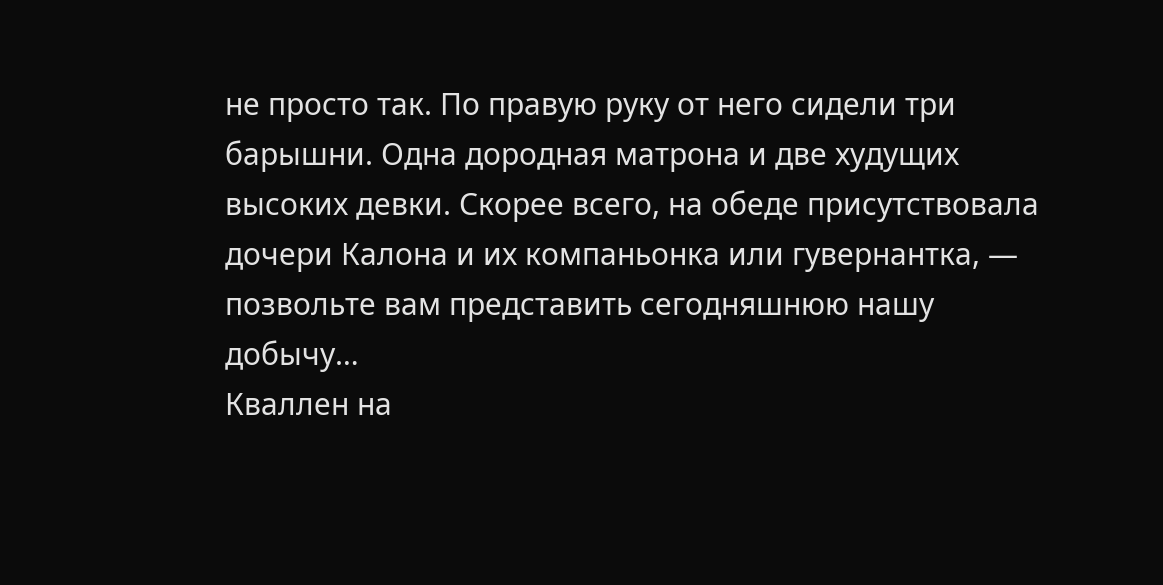не просто так. По правую руку от него сидели три барышни. Одна дородная матрона и две худущих высоких девки. Скорее всего, на обеде присутствовала дочери Калона и их компаньонка или гувернантка, — позвольте вам представить сегодняшнюю нашу добычу…
Кваллен на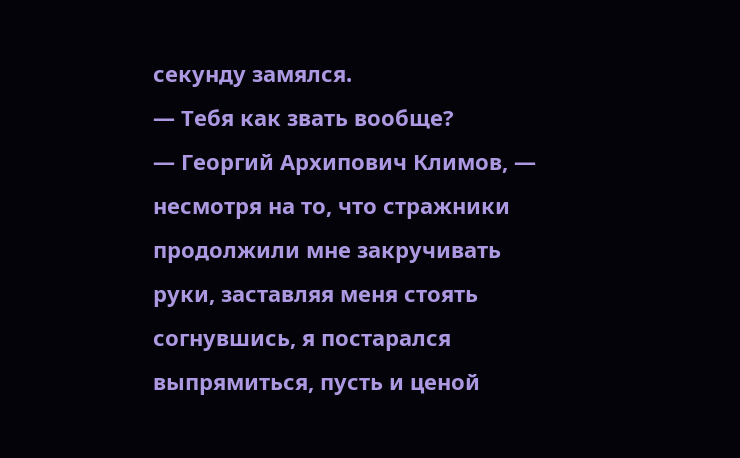секунду замялся.
— Тебя как звать вообще?
— Георгий Архипович Климов, — несмотря на то, что стражники продолжили мне закручивать руки, заставляя меня стоять согнувшись, я постарался выпрямиться, пусть и ценой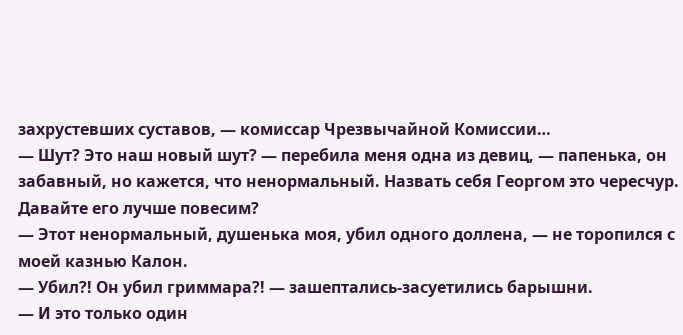захрустевших суставов, — комиссар Чрезвычайной Комиссии…
— Шут? Это наш новый шут? — перебила меня одна из девиц, — папенька, он забавный, но кажется, что ненормальный. Назвать себя Георгом это чересчур. Давайте его лучше повесим?
— Этот ненормальный, душенька моя, убил одного доллена, — не торопился с моей казнью Калон.
— Убил?! Он убил гриммара?! — зашептались-засуетились барышни.
— И это только один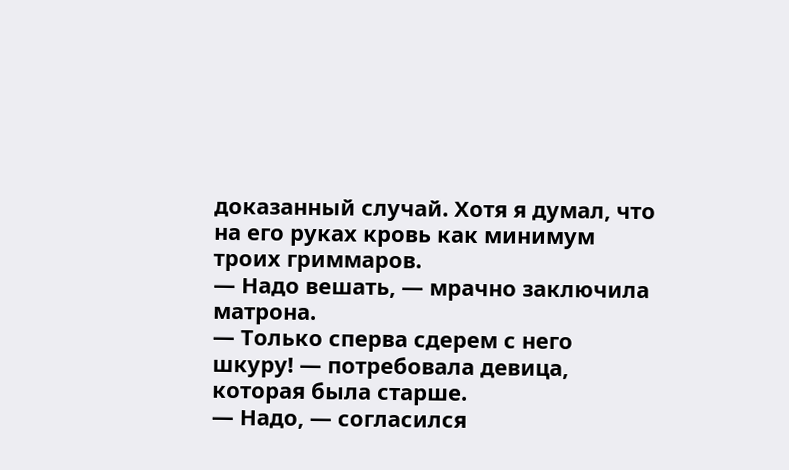доказанный случай. Хотя я думал, что на его руках кровь как минимум троих гриммаров.
— Надо вешать, — мрачно заключила матрона.
— Только сперва сдерем с него шкуру! — потребовала девица, которая была старше.
— Надо, — согласился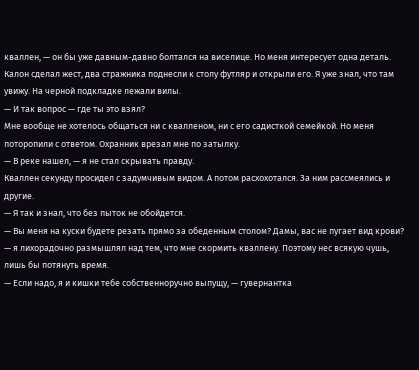кваллен, — он бы уже давным-давно болтался на виселице. Но меня интересует одна деталь.
Калон сделал жест, два стражника поднесли к столу футляр и открыли его. Я уже знал, что там увижу. На черной подкладке лежали вилы.
— И так вопрос — где ты это взял?
Мне вообще не хотелось общаться ни с квалленом, ни с его садисткой семейкой. Но меня поторопили с ответом. Охранник врезал мне по затылку.
— В реке нашел, — я не стал скрывать правду.
Кваллен секунду просидел с задумчивым видом. А потом расхохотался. За ним рассмеялись и другие.
— Я так и знал, что без пыток не обойдется.
— Вы меня на куски будете резать прямо за обеденным столом? Дамы, вас не пугает вид крови? — я лихорадочно размышлял над тем, что мне скормить кваллену. Поэтому нес всякую чушь, лишь бы потянуть время.
— Если надо, я и кишки тебе собственноручно выпущу, — гувернантка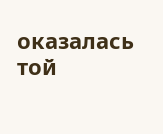оказалась той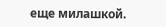еще милашкой.